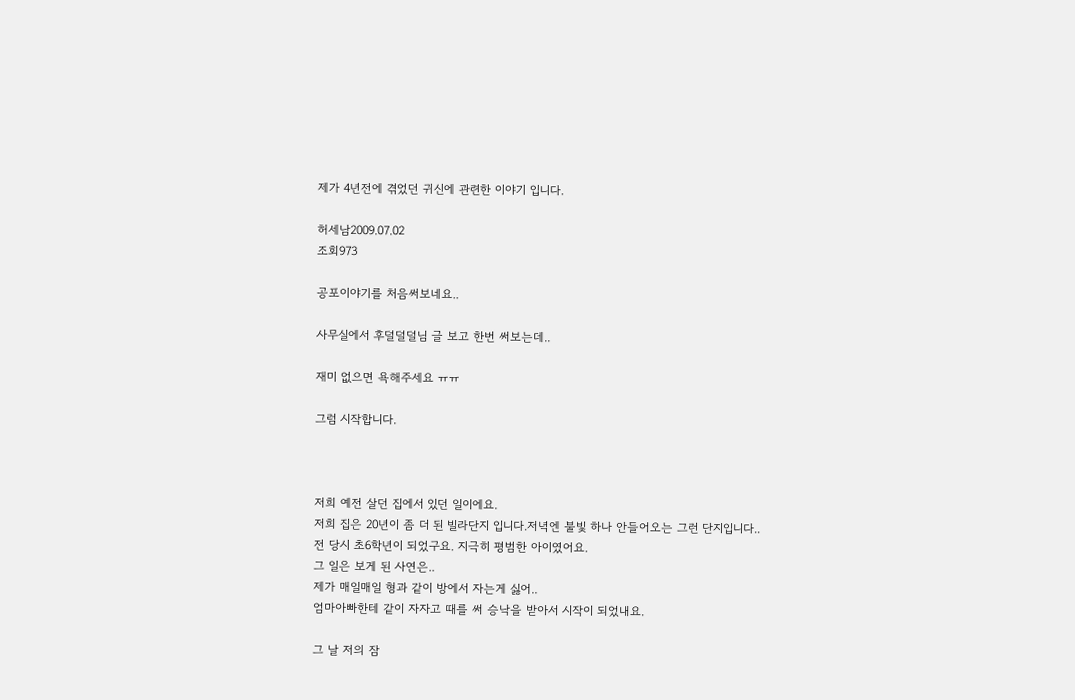제가 4년전에 겪었던 귀신에 관련한 이야기 입니다.

허세남2009.07.02
조회973

공포이야기를 처음써보네요..

사무실에서 후덜덜덜님 글 보고 한번 써보는데..

재미 없으면 욕해주세요 ㅠㅠ

그럼 시작합니다.



저희 예전 살던 집에서 있던 일이에요.
저희 집은 20년이 좀 더 된 빌라단지 입니다.저녁엔 불빛 하나 안들어오는 그런 단지입니다..
전 당시 초6학년이 되었구요. 지극히 평범한 아이였어요.
그 일은 보게 된 사연은..
제가 매일매일 형과 같이 방에서 자는게 싫어..
엄마아빠한테 같이 자자고 때를 써 승낙을 받아서 시작이 되었내요.

그 날 저의 잠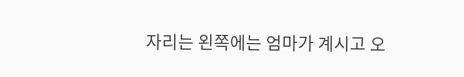자리는 왼쪽에는 엄마가 계시고 오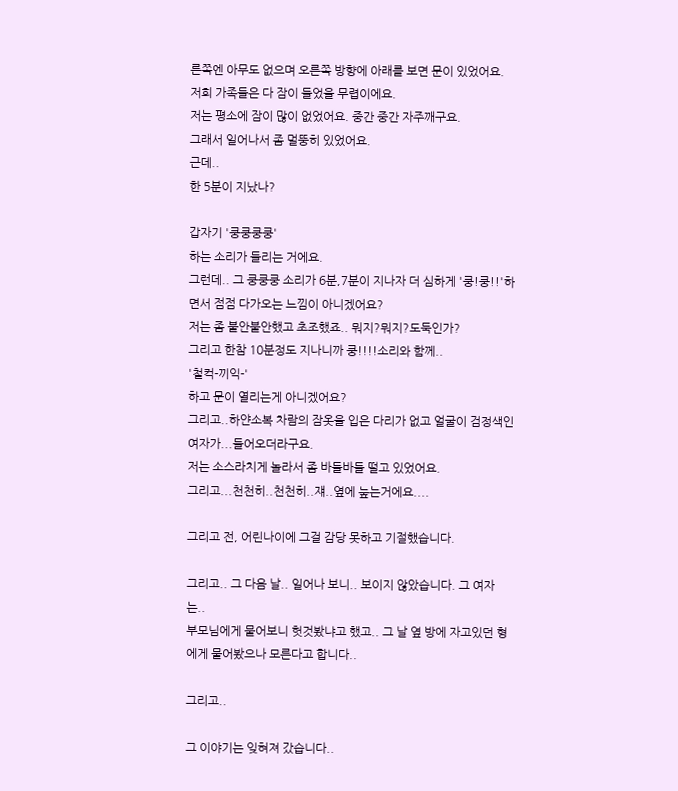른쪽엔 아무도 없으며 오른쪽 방향에 아래를 보면 문이 있었어요.
저희 가족들은 다 잠이 들었을 무렵이에요.
저는 평소에 잠이 많이 없었어요. 중간 중간 자주깨구요.
그래서 일어나서 좀 멀뚱히 있었어요.
근데..
한 5분이 지났나?

갑자기 '쿵쿵쿵쿵'
하는 소리가 들리는 거에요.
그런데.. 그 쿵쿵쿵 소리가 6분,7분이 지나자 더 심하게 '쿵!쿵!!'하면서 점점 다가오는 느낌이 아니겠어요?
저는 좀 불안불안했고 초조했죠.. 뭐지?뭐지?도둑인가?
그리고 한참 10분정도 지나니까 쿵!!!!소리와 함께..
'철컥-끼익-'
하고 문이 열리는게 아니겠어요?
그리고..하얀소복 차람의 잠옷을 입은 다리가 없고 얼굴이 검정색인 여자가...들어오더라구요.
저는 소스라치게 놀라서 좀 바들바들 떨고 있었어요.
그리고...천천히..천천히..쟤..옆에 눞는거에요....

그리고 전, 어린나이에 그걸 감당 못하고 기절했습니다.

그리고.. 그 다음 날.. 일어나 보니.. 보이지 않았습니다. 그 여자는..
부모님에게 물어보니 헛것봤냐고 했고.. 그 날 옆 방에 자고있던 형에게 물어봤으나 모른다고 합니다..

그리고..

그 이야기는 잊혀져 갔습니다..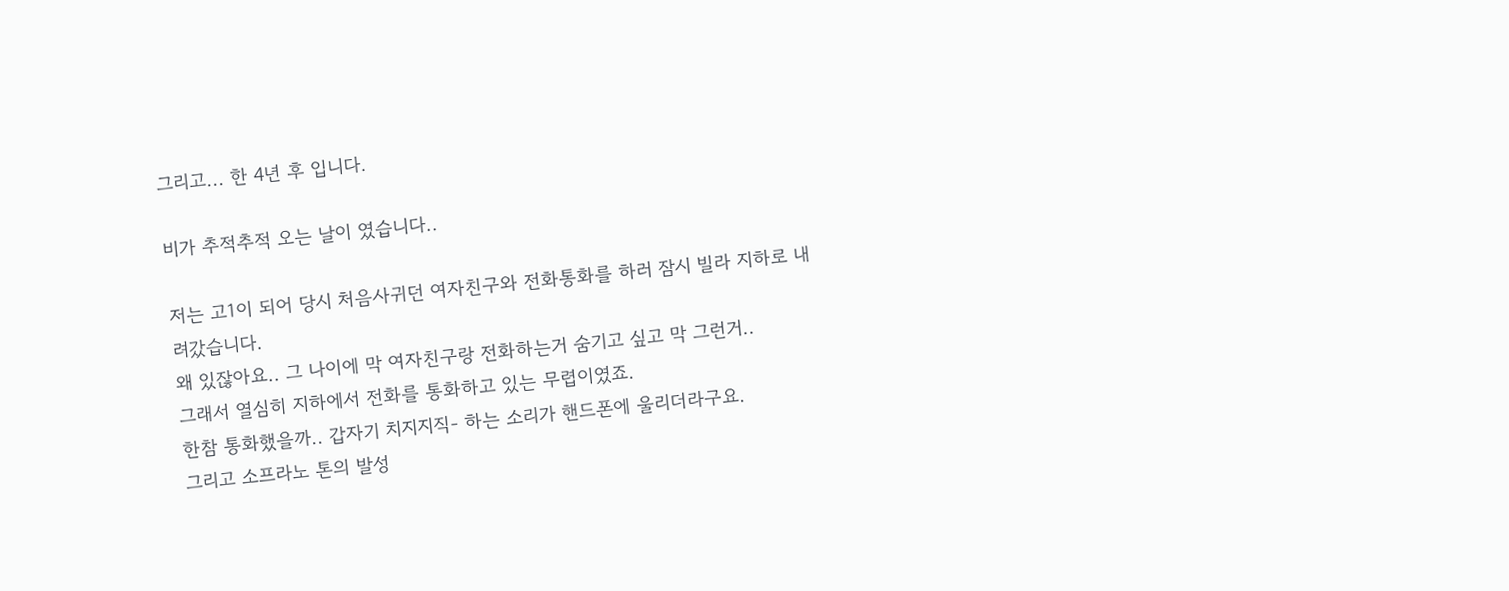그리고... 한 4년 후 입니다.

비가 추적추적 오는 날이 였습니다..

저는 고1이 되어 당시 처음사귀던 여자친구와 전화통화를 하러 잠시 빌라 지하로 내려갔습니다.
왜 있잖아요.. 그 나이에 막 여자친구랑 전화하는거 숨기고 싶고 막 그런거..
그래서 열심히 지하에서 전화를 통화하고 있는 무렵이였죠.
한참 통화했을까.. 갑자기 치지지직- 하는 소리가 핸드폰에 울리더라구요.
그리고 소프라노 톤의 발성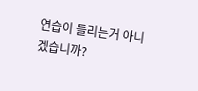연습이 들리는거 아니겠습니까?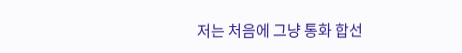저는 처음에 그냥 통화 합선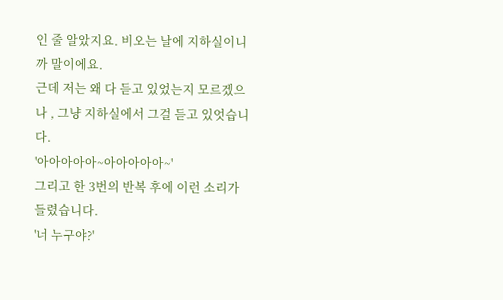인 줄 알았지요. 비오는 날에 지하실이니까 말이에요.
근데 저는 왜 다 듣고 있었는지 모르겠으나 , 그냥 지하실에서 그걸 듣고 있엇습니다.
'아아아아아~아아아아아~'
그리고 한 3번의 반복 후에 이런 소리가 들렸습니다.
'너 누구야?'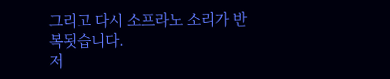그리고 다시 소프라노 소리가 반복됫습니다.
저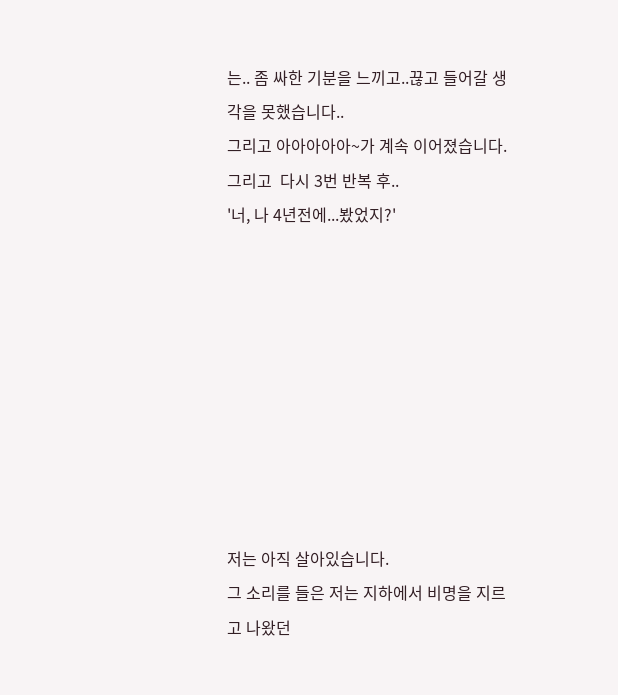는.. 좀 싸한 기분을 느끼고..끊고 들어갈 생각을 못했습니다..
그리고 아아아아아~가 계속 이어졌습니다.
그리고  다시 3번 반복 후..
'너, 나 4년전에...봤었지?'









저는 아직 살아있습니다.
그 소리를 들은 저는 지하에서 비명을 지르고 나왔던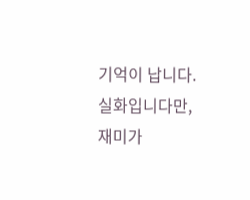기억이 납니다.
실화입니다만,
재미가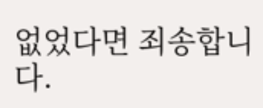없었다면 죄송합니다.